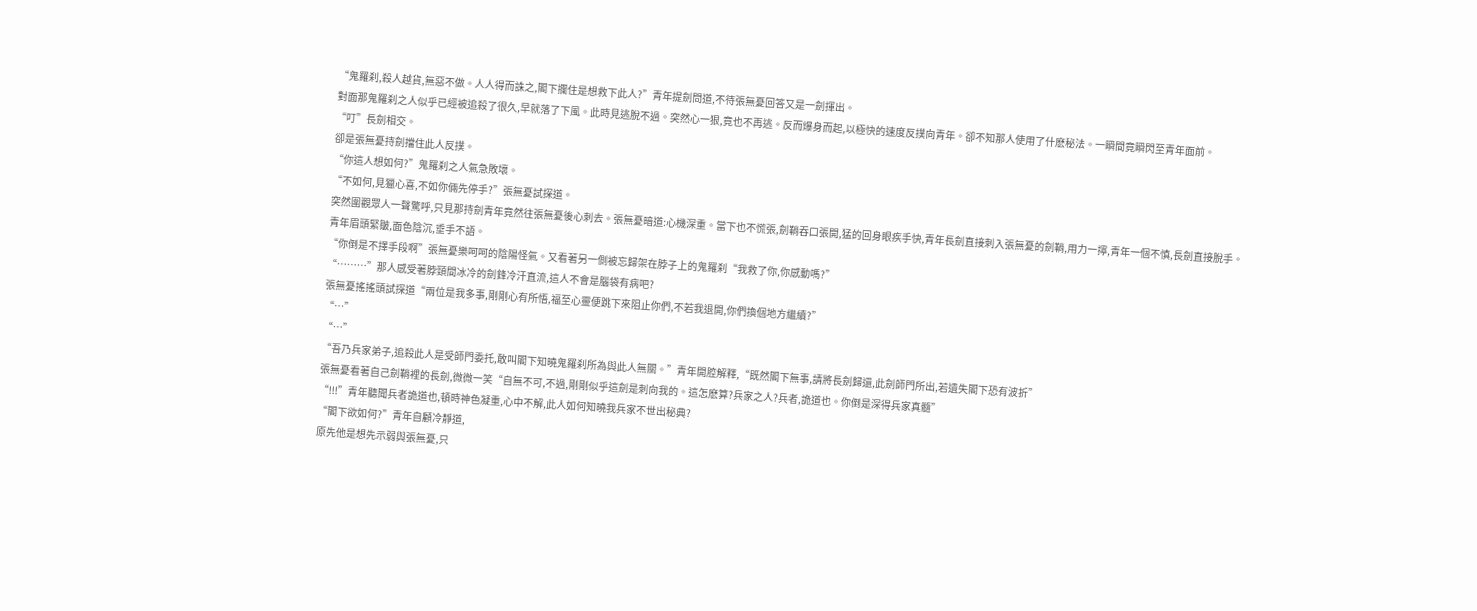“鬼羅刹,殺人越貨,無惡不做。人人得而誅之,閣下攔住是想救下此人?”青年提劍問道,不待張無憂回答又是一劍揮出。
對面那鬼羅刹之人似乎已經被追殺了很久,早就落了下風。此時見逃脫不過。突然心一狠,竟也不再逃。反而爆身而起,以極快的速度反撲向青年。卻不知那人使用了什麽秘法。一瞬間竟瞬閃至青年面前。
“叮”長劍相交。
卻是張無憂持劍擋住此人反撲。
“你這人想如何?”鬼羅刹之人氣急敗壞。
“不如何,見獵心喜,不如你倆先停手?”張無憂試探道。
突然圍觀眾人一聲驚呼,只見那持劍青年竟然往張無憂後心刺去。張無憂暗道:心機深重。當下也不慌張,劍鞘吞口張開,猛的回身眼疾手快,青年長劍直接刺入張無憂的劍鞘,用力一擰,青年一個不慎,長劍直接脫手。
青年眉頭緊皺,面色陰沉,垂手不語。
“你倒是不擇手段啊”張無憂樂呵呵的陰陽怪氣。又看著另一側被忘歸架在脖子上的鬼羅刹“我救了你,你感動嗎?”
“………”那人感受著脖頸間冰冷的劍鋒冷汗直流,這人不會是腦袋有病吧?
張無憂搖搖頭試探道“兩位是我多事,剛剛心有所悟,福至心靈便跳下來阻止你們,不若我退開,你們換個地方繼續?”
“…”
“…”
“吾乃兵家弟子,追殺此人是受師門委托,敢叫閣下知曉鬼羅刹所為與此人無關。”青年開腔解釋,“既然閣下無事,請將長劍歸還,此劍師門所出,若遺失閣下恐有波折”
張無憂看著自己劍鞘裡的長劍,微微一笑“自無不可,不過,剛剛似乎這劍是刺向我的。這怎麽算?兵家之人?兵者,詭道也。你倒是深得兵家真髓”
“!!!”青年聽聞兵者詭道也,頓時神色凝重,心中不解,此人如何知曉我兵家不世出秘典?
“閣下欲如何?”青年自顧冷靜道,
原先他是想先示弱與張無憂,只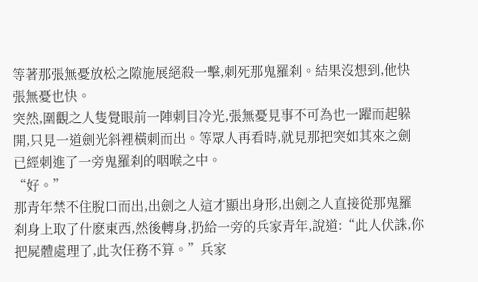等著那張無憂放松之隙施展絕殺一擊,刺死那鬼羅刹。結果沒想到,他快張無憂也快。
突然,圍觀之人隻覺眼前一陣刺目冷光,張無憂見事不可為也一躍而起躲開,只見一道劍光斜裡橫刺而出。等眾人再看時,就見那把突如其來之劍已經刺進了一旁鬼羅刹的咽喉之中。
“好。”
那青年禁不住脫口而出,出劍之人這才顯出身形,出劍之人直接從那鬼羅刹身上取了什麽東西,然後轉身,扔給一旁的兵家青年,說道:“此人伏誅,你把屍體處理了,此次任務不算。”兵家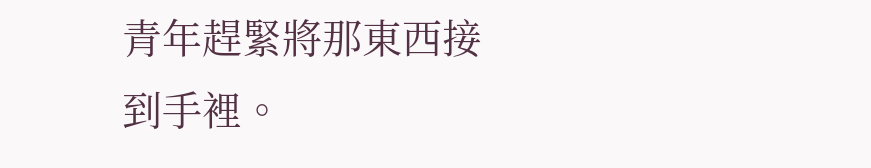青年趕緊將那東西接到手裡。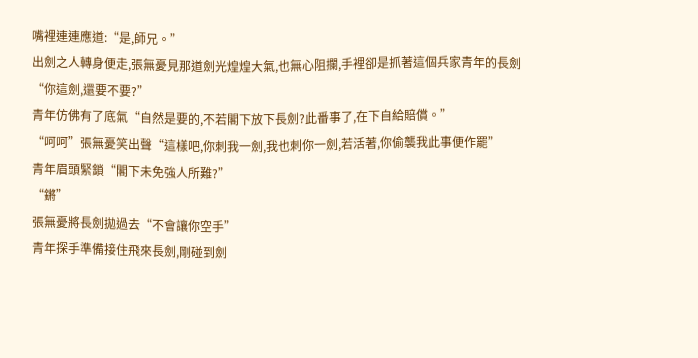嘴裡連連應道:“是,師兄。”
出劍之人轉身便走,張無憂見那道劍光煌煌大氣,也無心阻攔,手裡卻是抓著這個兵家青年的長劍“你這劍,還要不要?”
青年仿佛有了底氣“自然是要的,不若閣下放下長劍?此番事了,在下自給賠償。”
“呵呵”張無憂笑出聲“這樣吧,你刺我一劍,我也刺你一劍,若活著,你偷襲我此事便作罷”
青年眉頭緊鎖“閣下未免強人所難?”
“鏘”
張無憂將長劍拋過去“不會讓你空手”
青年探手準備接住飛來長劍,剛碰到劍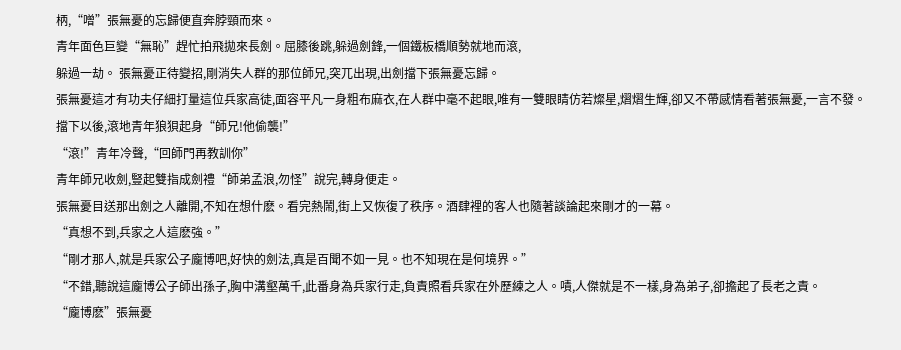柄,“噌”張無憂的忘歸便直奔脖頸而來。
青年面色巨變“無恥”趕忙拍飛拋來長劍。屈膝後跳,躲過劍鋒,一個鐵板橋順勢就地而滾,
躲過一劫。 張無憂正待變招,剛消失人群的那位師兄,突兀出現,出劍擋下張無憂忘歸。
張無憂這才有功夫仔細打量這位兵家高徒,面容平凡一身粗布麻衣,在人群中毫不起眼,唯有一雙眼睛仿若燦星,熠熠生輝,卻又不帶感情看著張無憂,一言不發。
擋下以後,滾地青年狼狽起身“師兄!他偷襲!”
“滾!”青年冷聲,“回師門再教訓你”
青年師兄收劍,豎起雙指成劍禮“師弟孟浪,勿怪”說完,轉身便走。
張無憂目送那出劍之人離開,不知在想什麽。看完熱鬧,街上又恢復了秩序。酒肆裡的客人也隨著談論起來剛才的一幕。
“真想不到,兵家之人這麽強。”
“剛才那人,就是兵家公子龐博吧,好快的劍法,真是百聞不如一見。也不知現在是何境界。”
“不錯,聽說這龐博公子師出孫子,胸中溝壑萬千,此番身為兵家行走,負責照看兵家在外歷練之人。嘖,人傑就是不一樣,身為弟子,卻擔起了長老之責。
“龐博麽”張無憂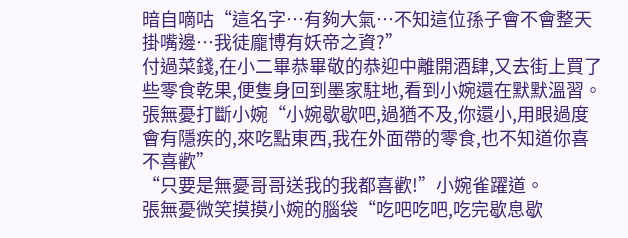暗自嘀咕“這名字…有夠大氣…不知這位孫子會不會整天掛嘴邊…我徒龐博有妖帝之資?”
付過菜錢,在小二畢恭畢敬的恭迎中離開酒肆,又去街上買了些零食乾果,便隻身回到墨家駐地,看到小婉還在默默溫習。張無憂打斷小婉“小婉歇歇吧,過猶不及,你還小,用眼過度會有隱疾的,來吃點東西,我在外面帶的零食,也不知道你喜不喜歡”
“只要是無憂哥哥送我的我都喜歡!”小婉雀躍道。
張無憂微笑摸摸小婉的腦袋“吃吧吃吧,吃完歇息歇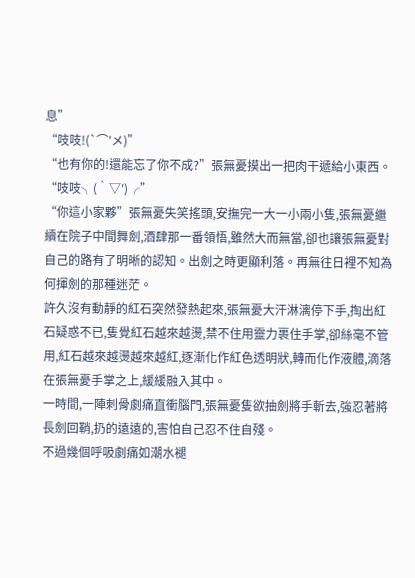息”
“吱吱!(`⌒′メ)”
“也有你的!還能忘了你不成?”張無憂摸出一把肉干遞給小東西。
“吱吱╮(‵▽′)╭”
“你這小家夥”張無憂失笑搖頭,安撫完一大一小兩小隻,張無憂繼續在院子中間舞劍,酒肆那一番領悟,雖然大而無當,卻也讓張無憂對自己的路有了明晰的認知。出劍之時更顯利落。再無往日裡不知為何揮劍的那種迷茫。
許久沒有動靜的紅石突然發熱起來,張無憂大汗淋漓停下手,掏出紅石疑惑不已,隻覺紅石越來越燙,禁不住用靈力裹住手掌,卻絲毫不管用,紅石越來越燙越來越紅,逐漸化作紅色透明狀,轉而化作液體,滴落在張無憂手掌之上,緩緩融入其中。
一時間,一陣刺骨劇痛直衝腦門,張無憂隻欲抽劍將手斬去,強忍著將長劍回鞘,扔的遠遠的,害怕自己忍不住自殘。
不過幾個呼吸劇痛如潮水褪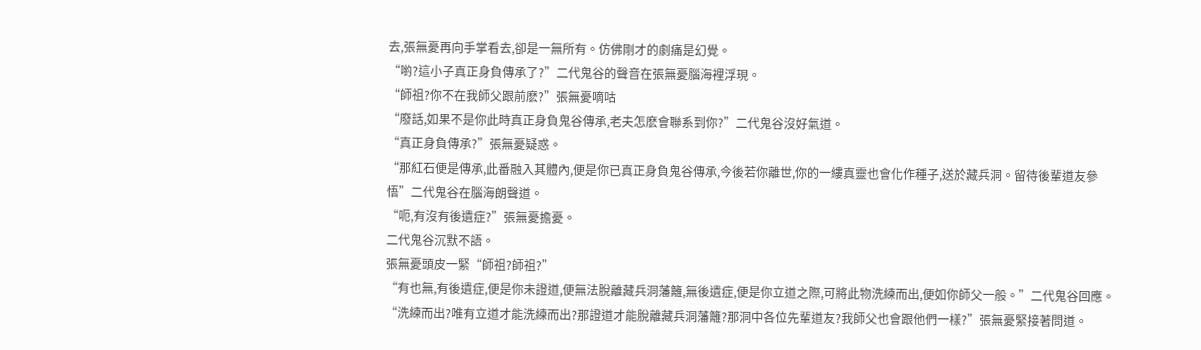去,張無憂再向手掌看去,卻是一無所有。仿佛剛才的劇痛是幻覺。
“喲?這小子真正身負傳承了?”二代鬼谷的聲音在張無憂腦海裡浮現。
“師祖?你不在我師父跟前麽?”張無憂嘀咕
“廢話,如果不是你此時真正身負鬼谷傳承,老夫怎麽會聯系到你?”二代鬼谷沒好氣道。
“真正身負傳承?”張無憂疑惑。
“那紅石便是傳承,此番融入其體內,便是你已真正身負鬼谷傳承,今後若你離世,你的一縷真靈也會化作種子,送於藏兵洞。留待後輩道友參悟”二代鬼谷在腦海朗聲道。
“呃,有沒有後遺症?”張無憂擔憂。
二代鬼谷沉默不語。
張無憂頭皮一緊“師祖?師祖?”
“有也無,有後遺症,便是你未證道,便無法脫離藏兵洞藩籬,無後遺症,便是你立道之際,可將此物洗練而出,便如你師父一般。”二代鬼谷回應。
“洗練而出?唯有立道才能洗練而出?那證道才能脫離藏兵洞藩籬?那洞中各位先輩道友?我師父也會跟他們一樣?”張無憂緊接著問道。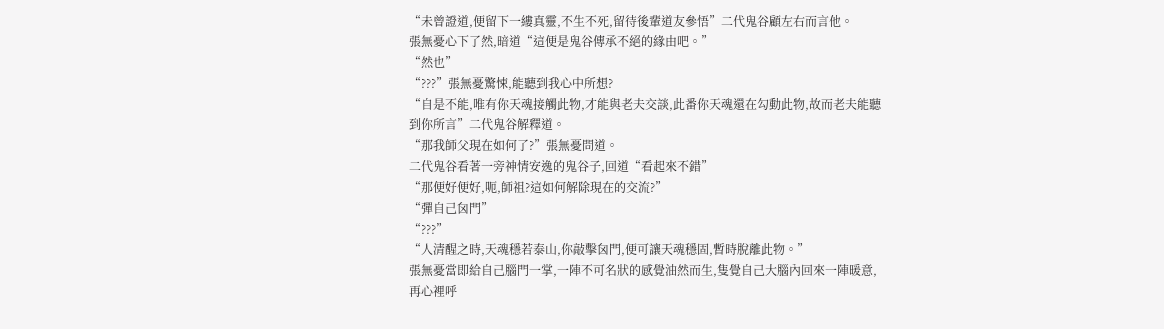“未曾證道,便留下一縷真靈,不生不死,留待後輩道友參悟”二代鬼谷顧左右而言他。
張無憂心下了然,暗道“這便是鬼谷傳承不絕的緣由吧。”
“然也”
“???”張無憂驚悚,能聽到我心中所想?
“自是不能,唯有你天魂接觸此物,才能與老夫交談,此番你天魂還在勾動此物,故而老夫能聽到你所言”二代鬼谷解釋道。
“那我師父現在如何了?”張無憂問道。
二代鬼谷看著一旁神情安逸的鬼谷子,回道“看起來不錯”
“那便好便好,呃,師祖?這如何解除現在的交流?”
“彈自己囟門”
“???”
“人清醒之時,天魂穩若泰山,你敲擊囟門,便可讓天魂穩固,暫時脫離此物。”
張無憂當即給自己腦門一掌,一陣不可名狀的感覺油然而生,隻覺自己大腦內回來一陣暖意,再心裡呼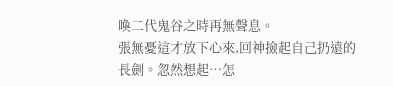喚二代鬼谷之時再無聲息。
張無憂這才放下心來,回神撿起自己扔遠的長劍。忽然想起…怎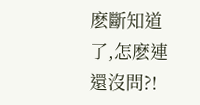麽斷知道了,怎麽連還沒問?!